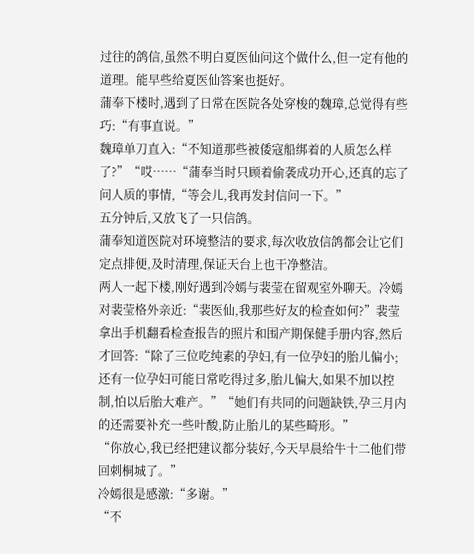过往的鸽信,虽然不明白夏医仙问这个做什么,但一定有他的道理。能早些给夏医仙答案也挺好。
蒲奉下楼时,遇到了日常在医院各处穿梭的魏璋,总觉得有些巧:“有事直说。”
魏璋单刀直入:“不知道那些被倭寇船绑着的人质怎么样了?”“哎……“蒲奉当时只顾着偷袭成功开心,还真的忘了问人质的事情,“等会儿,我再发封信问一下。”
五分钟后,又放飞了一只信鸽。
蒲奉知道医院对环境整洁的要求,每次收放信鸽都会让它们定点排便,及时清理,保证天台上也干净整洁。
两人一起下楼,刚好遇到冷嫣与裴莹在留观室外聊天。冷嫣对裴莹格外亲近:“裴医仙,我那些好友的检查如何?”裴莹拿出手机翻看检查报告的照片和围产期保健手册内容,然后才回答:“除了三位吃纯素的孕妇,有一位孕妇的胎儿偏小;还有一位孕妇可能日常吃得过多,胎儿偏大,如果不加以控制,怕以后胎大难产。”“她们有共同的问题缺铁,孕三月内的还需要补充一些叶酸,防止胎儿的某些畸形。”
“你放心,我已经把建议都分装好,今天早晨给牛十二他们带回刺桐城了。”
冷嫣很是感激:“多谢。”
“不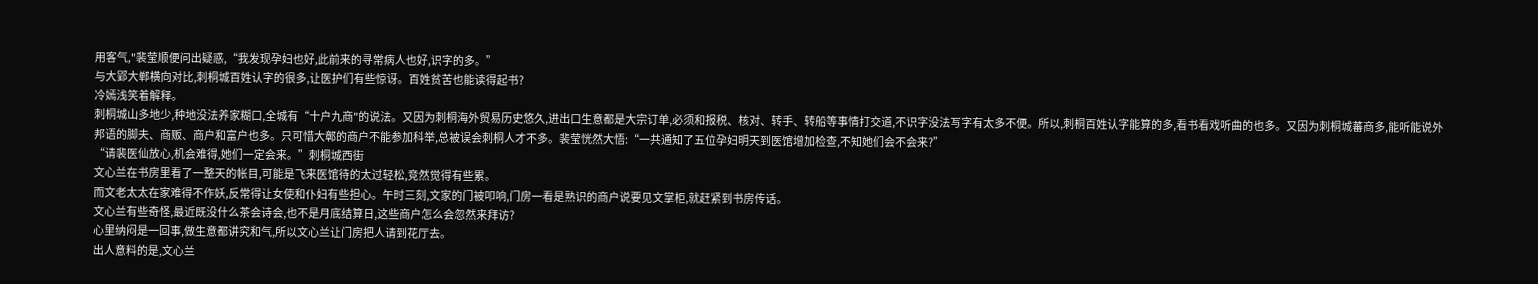用客气,"裴莹顺便问出疑惑,“我发现孕妇也好,此前来的寻常病人也好,识字的多。”
与大郢大郸横向对比,刺桐城百姓认字的很多,让医护们有些惊讶。百姓贫苦也能读得起书?
冷嫣浅笑着解释。
刺桐城山多地少,种地没法养家糊口,全城有“十户九商"的说法。又因为刺桐海外贸易历史悠久,进出口生意都是大宗订单,必须和报税、核对、转手、转船等事情打交道,不识字没法写字有太多不便。所以,刺桐百姓认字能算的多,看书看戏听曲的也多。又因为刺桐城蕃商多,能听能说外邦语的脚夫、商贩、商户和富户也多。只可惜大鄣的商户不能参加科举,总被误会刺桐人才不多。裴莹恍然大悟:“一共通知了五位孕妇明天到医馆增加检查,不知她们会不会来?”
“请裴医仙放心,机会难得,她们一定会来。”刺桐城西街
文心兰在书房里看了一整天的帐目,可能是飞来医馆待的太过轻松,竞然觉得有些累。
而文老太太在家难得不作妖,反常得让女使和仆妇有些担心。午时三刻,文家的门被叩响,门房一看是熟识的商户说要见文掌柜,就赶紧到书房传话。
文心兰有些奇怪,最近既没什么茶会诗会,也不是月底结算日,这些商户怎么会忽然来拜访?
心里纳闷是一回事,做生意都讲究和气,所以文心兰让门房把人请到花厅去。
出人意料的是,文心兰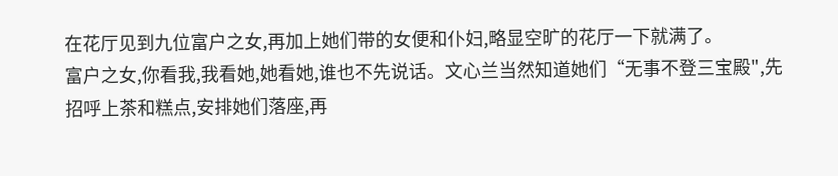在花厅见到九位富户之女,再加上她们带的女便和仆妇,略显空旷的花厅一下就满了。
富户之女,你看我,我看她,她看她,谁也不先说话。文心兰当然知道她们“无事不登三宝殿",先招呼上茶和糕点,安排她们落座,再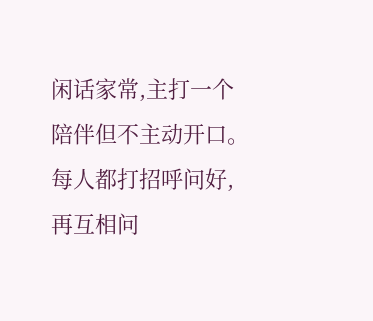闲话家常,主打一个陪伴但不主动开口。每人都打招呼问好,再互相问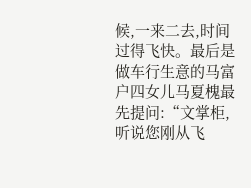候,一来二去,时间过得飞快。最后是做车行生意的马富户四女儿马夏槐最先提问:“文掌柜,听说您刚从飞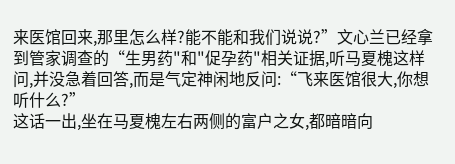来医馆回来,那里怎么样?能不能和我们说说?”文心兰已经拿到管家调查的“生男药"和"促孕药"相关证据,听马夏槐这样问,并没急着回答,而是气定神闲地反问:“飞来医馆很大,你想听什么?”
这话一出,坐在马夏槐左右两侧的富户之女,都暗暗向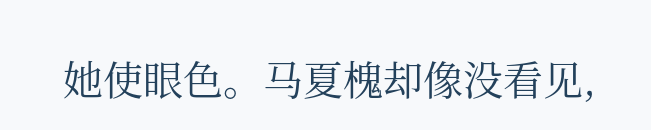她使眼色。马夏槐却像没看见,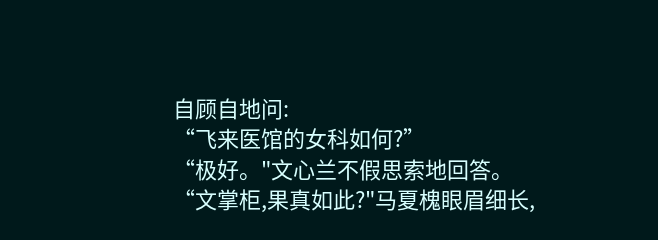自顾自地问:
“飞来医馆的女科如何?”
“极好。"文心兰不假思索地回答。
“文掌柜,果真如此?"马夏槐眼眉细长,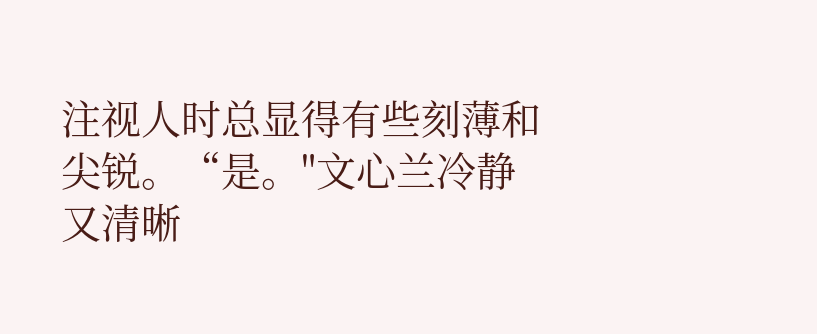注视人时总显得有些刻薄和尖锐。“是。"文心兰冷静又清晰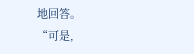地回答。
“可是,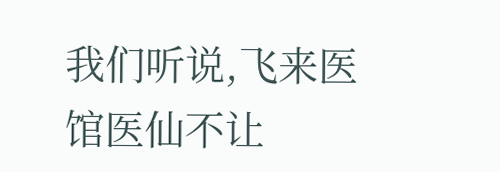我们听说,飞来医馆医仙不让